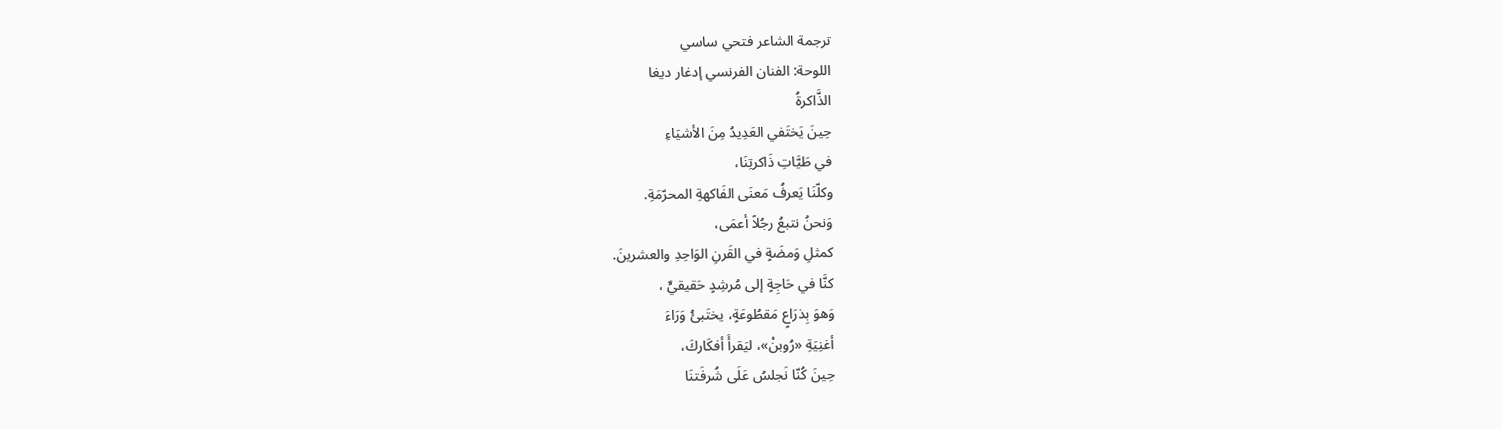ترجمة الشاعر فتحي ساسي
اللوحة: الفنان الفرنسي إدغار ديغا
الذَّاكرةُ
حِينَ يَختَفي العَدِيدُ مِنَ الأشيَاءِ
في طَيَّاتِ ذَاكرتِنَا،
وكلّنَا يَعرفُ مَعنَى الفَاكهةِ المحرّمَةِ.
وَنحنُ نتبعُ رجُلاً أعمَى،
كمثلِ وَمضَةٍ في القَرنِ الوَاحِدِ والعشرينَ.
كنَّا في حَاجِةٍ إلى مُرشِدٍ حَقيقيٍّ ،
وَهوَ بِذرَاعٍ مَقطُوعَةٍ، يختَبئُ وَرَاءَ
أغنِيَةِ «رُوبنْ»، ليَقرأَ أفكَاركَ،
حِينَ كُنّا نَجلسُ عَلَى شُرفَتنَا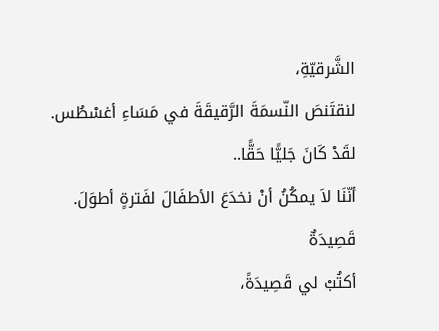الشَّرقيّةِ،
لنقتَنصَ النّسمَةَ الرَّقيقَةَ في مَسَاءِ أغسْطُس.
لقَدْ كَانَ جَليًّا حَقًّا..
أنّنَا لاَ يمكُنُ أنْ نخدَعَ الأطفَالَ لفَترةٍ أطوَلَ.
قَصِيدَةٌ
أكتُبْ لي قَصِيدَةً،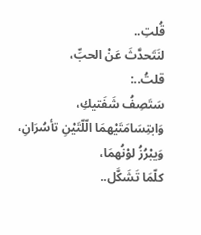قُلتِ..
لنَتَحدَّثَ عَنْ الحبِّ،
قلتُ..:
سَتَصِفُ شَفَتيكِ،
وَابتِسَامَتَيْهمَا الّلّتَيْنِ تأسُرَانِ، وَيبْرُزُ لوْنُهمَا،
كلّمَا تَشَكَّل..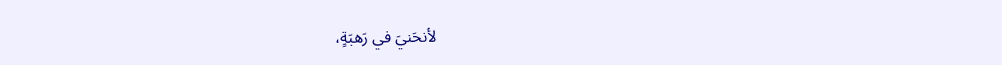لأنحَنيَ في رَهبَةٍ،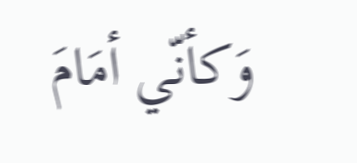وَكأنّي أمَامَ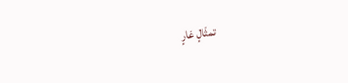تمثَالٍ عَارٍ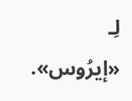لِـ «إيرُوس».